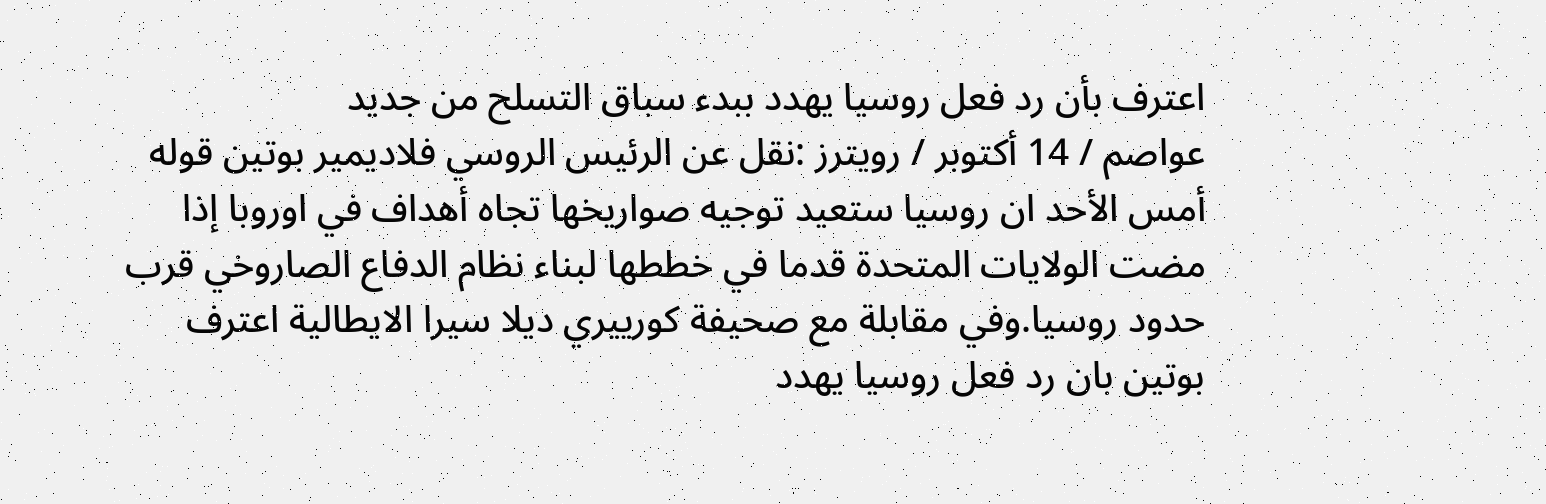اعترف بأن رد فعل روسيا يهدد ببدء سباق التسلح من جديد
عواصم / 14 أكتوبر / رويترز :نقل عن الرئيس الروسي فلاديمير بوتين قوله أمس الأحد ان روسيا ستعيد توجيه صواريخها تجاه أهداف في اوروبا إذا مضت الولايات المتحدة قدما في خططها لبناء نظام الدفاع الصاروخي قرب حدود روسيا.وفي مقابلة مع صحيفة كورييري ديلا سيرا الايطالية اعترف بوتين بان رد فعل روسيا يهدد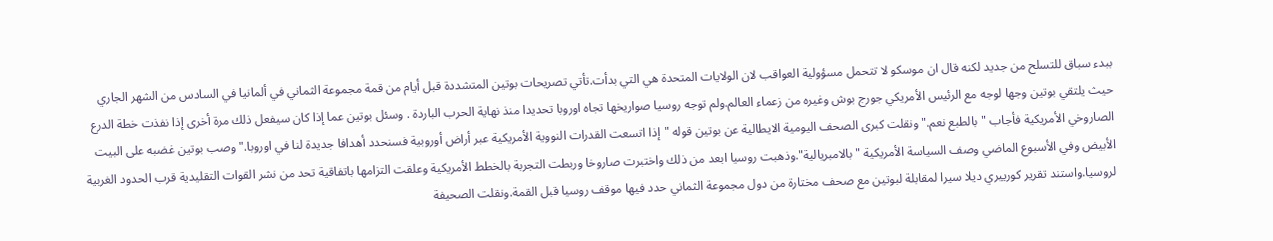ببدء سباق للتسلح من جديد لكنه قال ان موسكو لا تتحمل مسؤولية العواقب لان الولايات المتحدة هي التي بدأت.تأتي تصريحات بوتين المتشددة قبل أيام من قمة مجموعة الثماني في ألمانيا في السادس من الشهر الجاري حيث يلتقي بوتين وجها لوجه مع الرئيس الأمريكي جورج بوش وغيره من زعماء العالم.ولم توجه روسيا صواريخها تجاه اوروبا تحديدا منذ نهاية الحرب الباردة . وسئل بوتين عما إذا كان سيفعل ذلك مرة أخرى إذا نفذت خطة الدرع الصاروخي الأمريكية فأجاب "بالطبع نعم."ونقلت كبرى الصحف اليومية الايطالية عن بوتين قوله "إذا اتسعت القدرات النووية الأمريكية عبر أراض أوروبية فسنحدد أهدافا جديدة لنا في اوروبا."وصب بوتين غضبه على البيت الأبيض وفي الأسبوع الماضي وصف السياسة الأمريكية "بالامبريالية".وذهبت روسيا ابعد من ذلك واختبرت صاروخا وربطت التجربة بالخطط الأمريكية وعلقت التزامها باتفاقية تحد من نشر القوات التقليدية قرب الحدود الغربية لروسيا.واستند تقرير كورييري ديلا سيرا لمقابلة لبوتين مع صحف مختارة من دول مجموعة الثماني حدد فيها موقف روسيا قبل القمة.ونقلت الصحيفة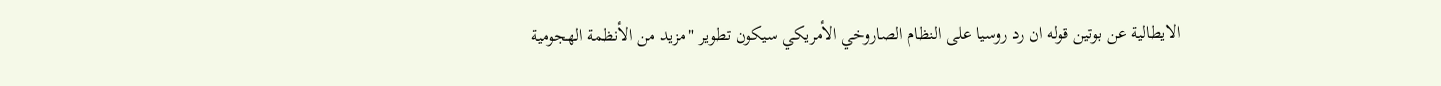الايطالية عن بوتين قوله ان رد روسيا على النظام الصاروخي الأمريكي سيكون تطوير "مزيد من الأنظمة الهجومية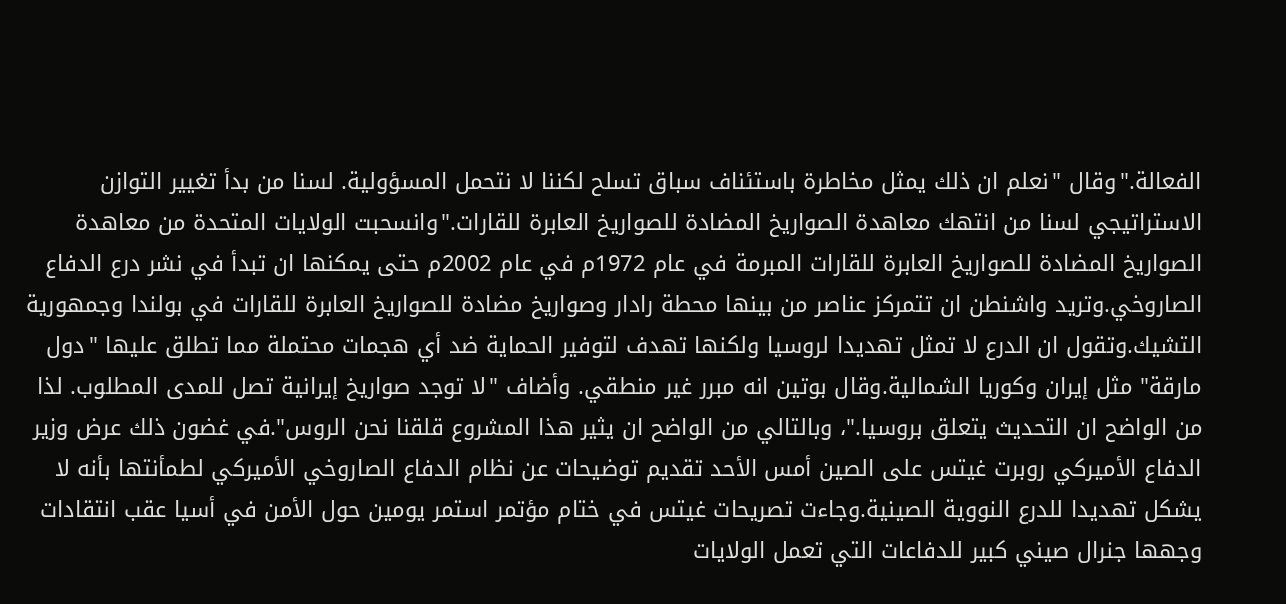الفعالة."وقال "نعلم ان ذلك يمثل مخاطرة باستئناف سباق تسلح لكننا لا نتحمل المسؤولية. لسنا من بدأ تغيير التوازن الاستراتيجي لسنا من انتهك معاهدة الصواريخ المضادة للصواريخ العابرة للقارات."وانسحبت الولايات المتحدة من معاهدة الصواريخ المضادة للصواريخ العابرة للقارات المبرمة في عام 1972م في عام 2002م حتى يمكنها ان تبدأ في نشر درع الدفاع الصاروخي.وتريد واشنطن ان تتمركز عناصر من بينها محطة رادار وصواريخ مضادة للصواريخ العابرة للقارات في بولندا وجمهورية التشيك.وتقول ان الدرع لا تمثل تهديدا لروسيا ولكنها تهدف لتوفير الحماية ضد أي هجمات محتملة مما تطلق عليها "دول مارقة" مثل إيران وكوريا الشمالية.وقال بوتين انه مبرر غير منطقي. وأضاف "لا توجد صواريخ إيرانية تصل للمدى المطلوب. لذا من الواضح ان التحديث يتعلق بروسيا."، وبالتالي من الواضح ان يثير هذا المشروع قلقنا نحن الروس".في غضون ذلك عرض وزير الدفاع الأميركي روبرت غيتس على الصين أمس الأحد تقديم توضيحات عن نظام الدفاع الصاروخي الأميركي لطمأنتها بأنه لا يشكل تهديدا للدرع النووية الصينية.وجاءت تصريحات غيتس في ختام مؤتمر استمر يومين حول الأمن في أسيا عقب انتقادات وجهها جنرال صيني كبير للدفاعات التي تعمل الولايات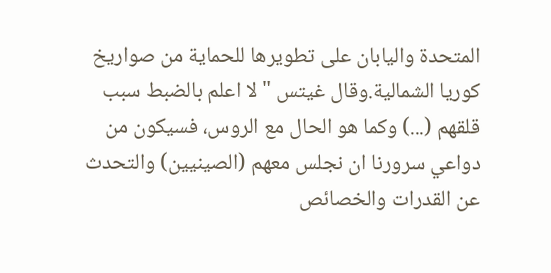المتحدة واليابان على تطويرها للحماية من صواريخ كوريا الشمالية.وقال غيتس "لا اعلم بالضبط سبب قلقهم (...) وكما هو الحال مع الروس، فسيكون من دواعي سرورنا ان نجلس معهم (الصينيين) والتحدث عن القدرات والخصائص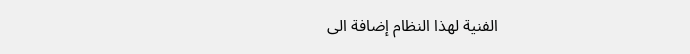الفنية لهذا النظام إضافة الى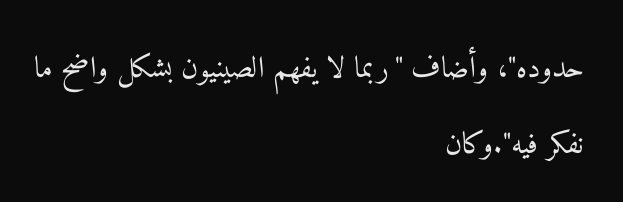حدوده"، وأضاف "ربما لا يفهم الصينيون بشكل واضح ما نفكر فيه".وكان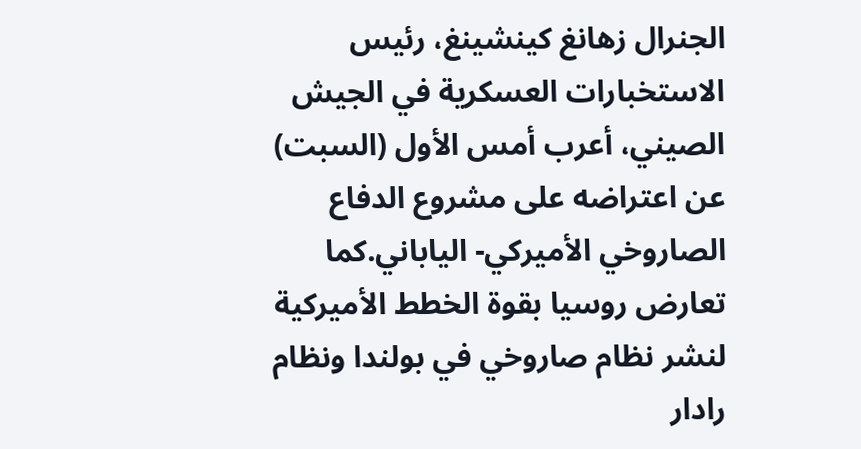الجنرال زهانغ كينشينغ، رئيس الاستخبارات العسكرية في الجيش الصيني، أعرب أمس الأول (السبت) عن اعتراضه على مشروع الدفاع الصاروخي الأميركي- الياباني.كما تعارض روسيا بقوة الخطط الأميركية لنشر نظام صاروخي في بولندا ونظام رادار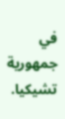في جمهورية تشيكيا.